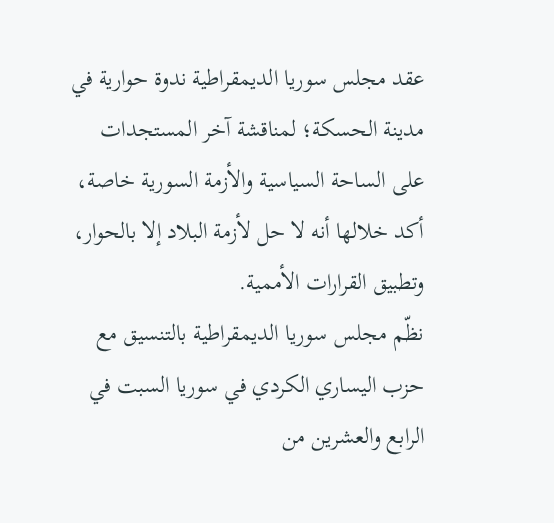عقد مجلس سوريا الديمقراطية ندوة حوارية في مدينة الحسكة؛ لمناقشة آخر المستجدات على الساحة السياسية والأزمة السورية خاصة، أكد خلالها أنه لا حل لأزمة البلاد إلا بالحوار، وتطبيق القرارات الأممية.
نظّم مجلس سوريا الديمقراطية بالتنسيق مع حزب اليساري الكردي في سوريا السبت في الرابع والعشرين من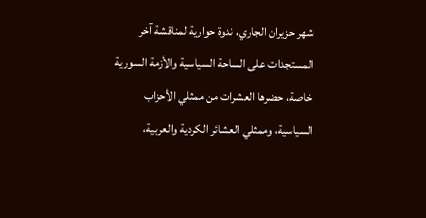شهر حزيران الجاري، ندوة حوارية لمناقشة آخر المستجدات على الساحة السياسية والأزمة السورية خاصة، حضرها العشرات من ممثلي الأحزاب السياسية، وممثلي العشائر الكردية والعربية،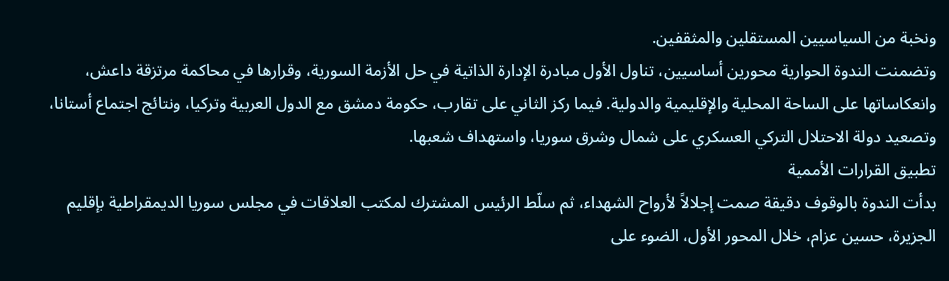ونخبة من السياسيين المستقلين والمثقفين.
وتضمنت الندوة الحوارية محورين أساسيين، تناول الأول مبادرة الإدارة الذاتية في حل الأزمة السورية، وقرارها في محاكمة مرتزقة داعش، وانعكاساتها على الساحة المحلية والإقليمية والدولية. فيما ركز الثاني على تقارب، حكومة دمشق مع الدول العربية وتركيا، ونتائج اجتماع أستانا، وتصعيد دولة الاحتلال التركي العسكري على شمال وشرق سوريا، واستهداف شعبها.
تطبيق القرارات الأممية
بدأت الندوة بالوقوف دقيقة صمت إجلالاً لأرواح الشهداء، ثم سلّط الرئيس المشترك لمكتب العلاقات في مجلس سوريا الديمقراطية بإقليم الجزيرة، حسين عزام، خلال المحور الأول، الضوء على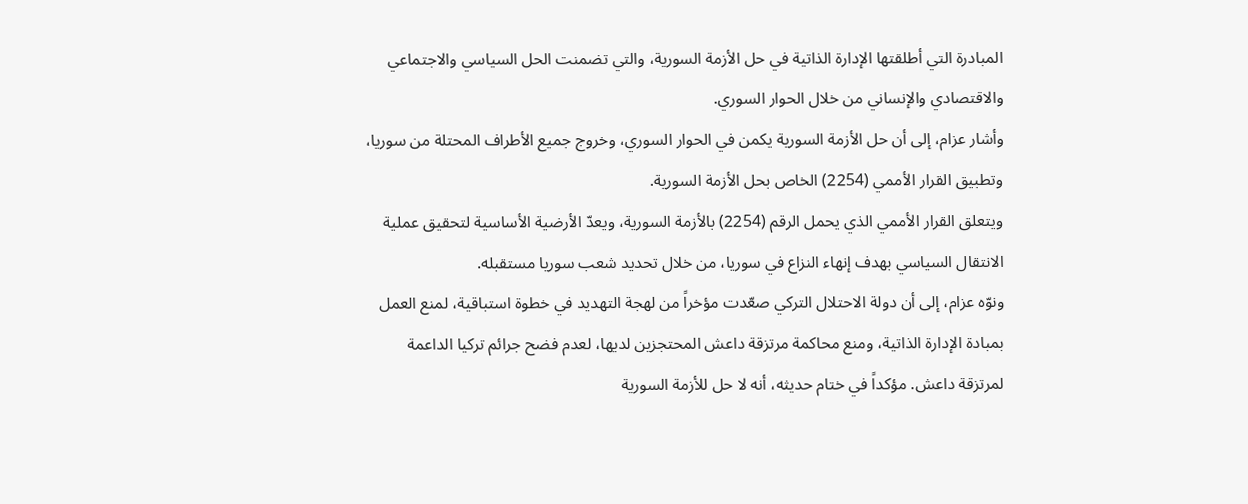المبادرة التي أطلقتها الإدارة الذاتية في حل الأزمة السورية، والتي تضمنت الحل السياسي والاجتماعي والاقتصادي والإنساني من خلال الحوار السوري.
وأشار عزام، إلى أن حل الأزمة السورية يكمن في الحوار السوري، وخروج جميع الأطراف المحتلة من سوريا، وتطبيق القرار الأممي (2254) الخاص بحل الأزمة السورية.
ويتعلق القرار الأممي الذي يحمل الرقم (2254) بالأزمة السورية، ويعدّ الأرضية الأساسية لتحقيق عملية الانتقال السياسي بهدف إنهاء النزاع في سوريا، من خلال تحديد شعب سوريا مستقبله.
ونوّه عزام، إلى أن دولة الاحتلال التركي صعّدت مؤخراً من لهجة التهديد في خطوة استباقية، لمنع العمل بمبادة الإدارة الذاتية، ومنع محاكمة مرتزقة داعش المحتجزين لديها، لعدم فضح جرائم تركيا الداعمة لمرتزقة داعش. مؤكداً في ختام حديثه، أنه لا حل للأزمة السورية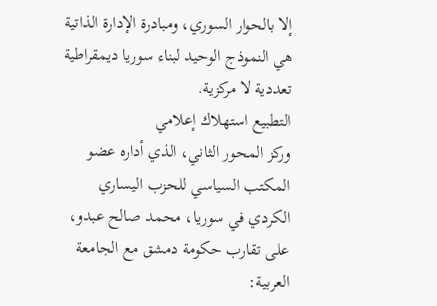إلا بالحوار السوري، ومبادرة الإدارة الذاتية هي النموذج الوحيد لبناء سوريا ديمقراطية تعددية لا مركزية.
التطبيع استهلاك إعلامي
وركز المحور الثاني، الذي أداره عضو المكتب السياسي للحزب اليساري الكردي في سوريا، محمد صالح عبدو، على تقارب حكومة دمشق مع الجامعة العربية: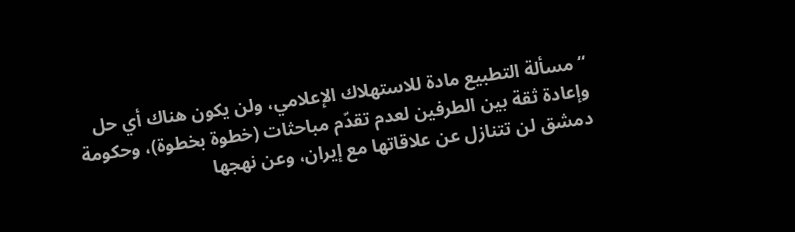“مسألة التطبيع مادة للاستهلاك الإعلامي، ولن يكون هناك أي حل وإعادة ثقة بين الطرفين لعدم تقدّم مباحثات (خطوة بخطوة)، وحكومة دمشق لن تتنازل عن علاقاتها مع إيران، وعن نهجها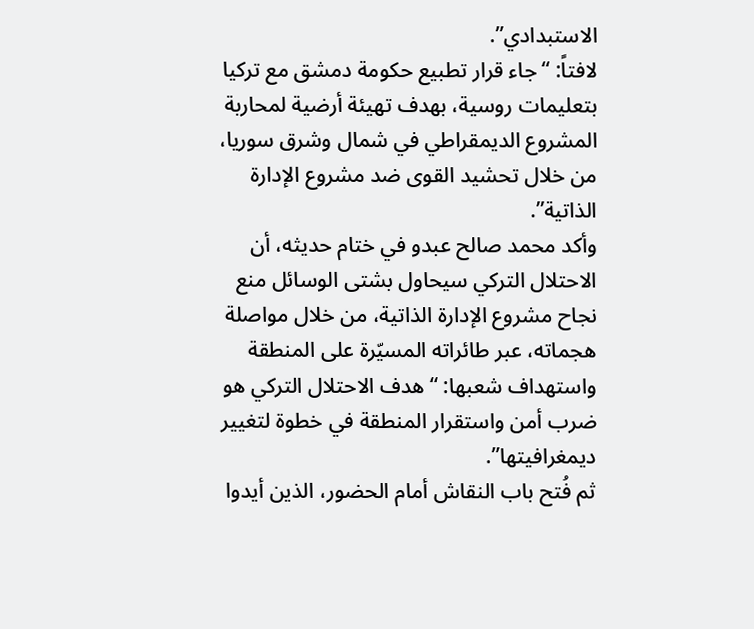الاستبدادي”.
لافتاً: “جاء قرار تطبيع حكومة دمشق مع تركيا بتعليمات روسية، بهدف تهيئة أرضية لمحاربة المشروع الديمقراطي في شمال وشرق سوريا، من خلال تحشيد القوى ضد مشروع الإدارة الذاتية”.
وأكد محمد صالح عبدو في ختام حديثه، أن الاحتلال التركي سيحاول بشتى الوسائل منع نجاح مشروع الإدارة الذاتية، من خلال مواصلة هجماته، عبر طائراته المسيّرة على المنطقة واستهداف شعبها: “هدف الاحتلال التركي هو ضرب أمن واستقرار المنطقة في خطوة لتغيير ديمغرافيتها”.
ثم فُتح باب النقاش أمام الحضور، الذين أيدوا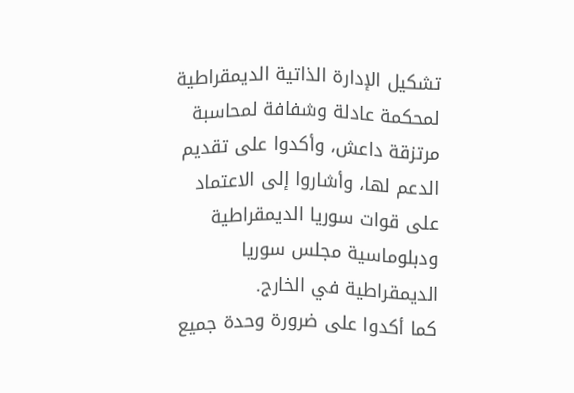تشكيل الإدارة الذاتية الديمقراطية لمحكمة عادلة وشفافة لمحاسبة مرتزقة داعش، وأكدوا على تقديم الدعم لها، وأشاروا إلى الاعتماد على قوات سوريا الديمقراطية ودبلوماسية مجلس سوريا الديمقراطية في الخارج.
كما أكدوا على ضرورة وحدة جميع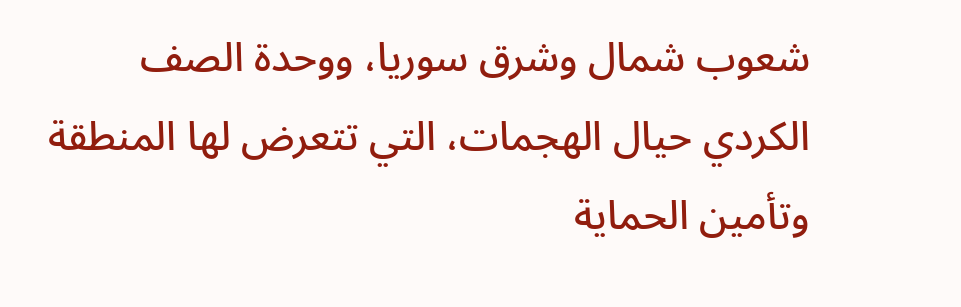شعوب شمال وشرق سوريا، ووحدة الصف الكردي حيال الهجمات، التي تتعرض لها المنطقة وتأمين الحماية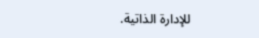للإدارة الذاتية.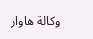وكالة هاوار